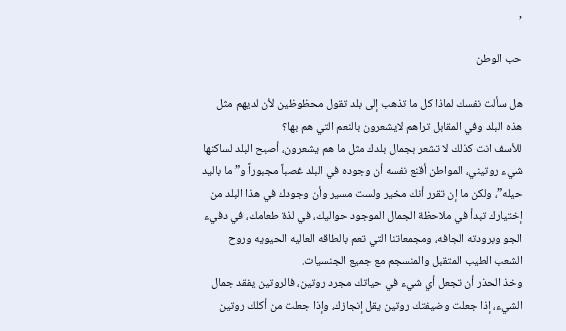,

حب الوطن

هل سألت نفسك لماذا كل ما تذهب إلى بلد تقول محظوظين لأن لديهم مثل هذه البلد وفي المقابل تراهم لايشعرون بالنعم التي هم بها؟
للأسف انت كذلك لا تشعر بجمال بلدك مثل ما هم يشعرون، أصبح البلد لساكنها شيء روتيني، المواطن أقنع نفسه أن وجوده في البلد غصباً مجبوراً و”ما باليد حيله”، ولكن ما إن تقرر أنك مخير ولست مسير وأن وجودك في هذا البلد من إختيارك تبدأ في ملاحظة الجمال الموجود حواليك، في لذة طعامك، في دفيء الجو وبرودته الجافه، ومجمعاتنا التي تعم بالطاقه العاليه الحيويه وروح الشعب الطيب المتقبل والمنسجم مع جميع الجنسيات.
وخذ الحذر أن تجعل أي شيء في حياتك مجرد روتين، فالروتين يفقد جمال الشيء، إذا جعلت وضيفتك روتين يقل إنجازك، وإذا جعلت من أكلك روتين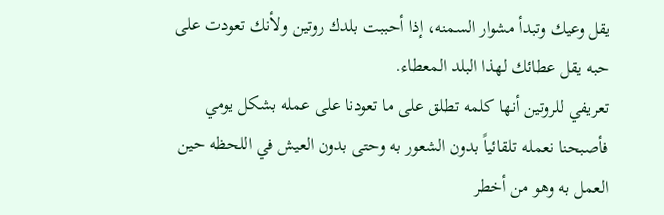يقل وعيك وتبدأ مشوار السمنه، إذا أحببت بلدك روتين ولأنك تعودت على حبه يقل عطائك لهذا البلد المعطاء.
تعريفي للروتين أنها كلمه تطلق على ما تعودنا على عمله بشكل يومي فأصبحنا نعمله تلقائياً بدون الشعور به وحتى بدون العيش في اللحظه حين العمل به وهو من أخطر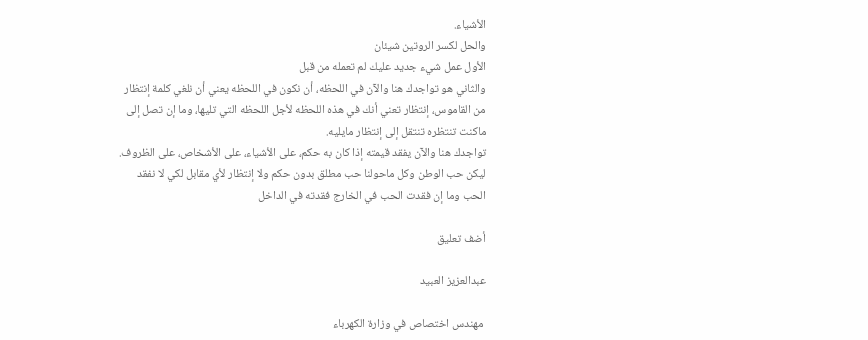الأشياء.
والحل لكسر الروتين شيئان
الأول عمل شيء جديد عليك لم تعمله من قبل
والثاني هو تواجدك هنا والآن في اللحظه، أن نكون في اللحظه يعني أن نلغي كلمة إنتظار من القاموس، إنتظار تعني أنك في هذه اللحظه لأجل اللحظه التي تليها، وما إن تصل إلى ماكنت تنتظره تنتقل إلى إنتظار مايليه.
تواجدك هنا والآن يفقد قيمته إذا كان به حكم، على الأشياء، على الأشخاص، على الظروف.
ليكن حب الوطن وكل ماحولنا حب مطلق بدون حكم ولا إنتظار لأي مقابل لكي لا نفقد الحب وما إن فقدت الحب في الخارج فقدته في الداخل

أضف تعليق

عبدالعزيز العبيد

 مهندس اختصاص في وزارة الكهرباء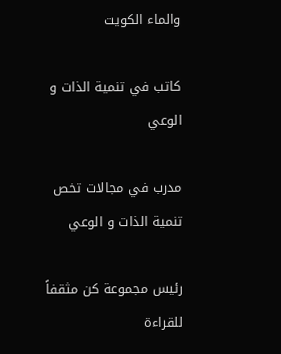والماء الكويت

كاتب في تنمية الذات و الوعي

مدرب في مجالات تخص تنمية الذات و الوعي

رئيس مجموعة كن مثقفاً للقراءة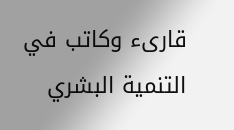قارىء وكاتب في التنمية البشري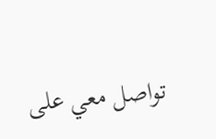تواصل معي على